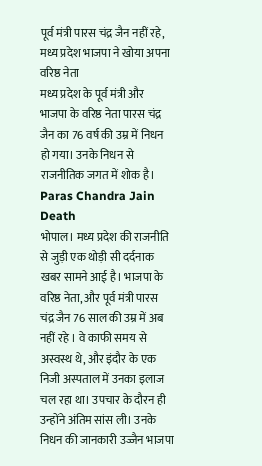पूर्व मंत्री पारस चंद्र जैन नहीं रहे, मध्य प्रदेश भाजपा ने खोया अपना वरिष्ठ नेता
मध्य प्रदेश के पूर्व मंत्री और भाजपा के वरिष्ठ नेता पारस चंद्र जैन का 76 वर्ष की उम्र में निधन हो गया। उनके निधन से राजनीतिक जगत में शोक है।
Paras Chandra Jain Death
भोपाल। मध्य प्रदेश की राजनीति से जुड़ी एक थोड़ी सी दर्दनाक खबर सामने आई है। भाजपा के वरिष्ठ नेता, और पूर्व मंत्री पारस चंद्र जैन 76 साल की उम्र में अब नहीं रहे । वे काफी समय से अस्वस्थ थे, और इंदौर के एक निजी अस्पताल में उनका इलाज चल रहा था। उपचार के दौरन ही उन्होंने अंतिम सांस ली। उनके निधन की जानकारी उज्जैन भाजपा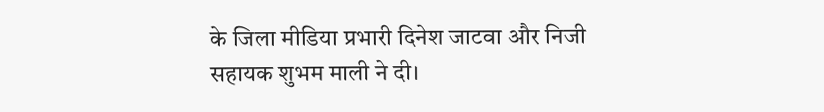के जिला मीडिया प्रभारी दिनेश जाटवा और निजी सहायक शुभम माली ने दी।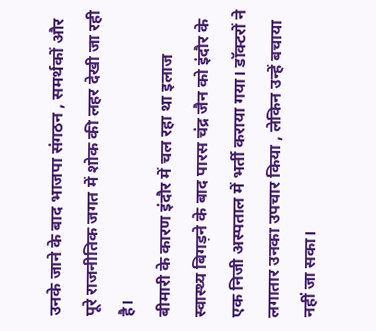उनके जाने के बाद भाजपा संगठन , समर्थकों और पूरे राजनीतिक जगत में शोक की लहर देखी जा रही है।
बीमारी के कारण इंदौर में चल रहा था इलाज
स्वास्थ्य बिगड़ने के बाद पारस चंद्र जैन को इंदौर के एक निजी अस्पताल में भर्ती कराया गया। डॉक्टरों ने लगातार उनका उपचार किया , लेकिन उन्हें बचाया नहीं जा सका।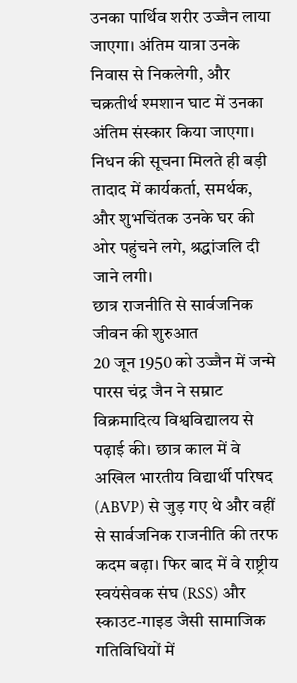उनका पार्थिव शरीर उज्जैन लाया जाएगा। अंतिम यात्रा उनके निवास से निकलेगी, और चक्रतीर्थ श्मशान घाट में उनका अंतिम संस्कार किया जाएगा। निधन की सूचना मिलते ही बड़ी तादाद में कार्यकर्ता, समर्थक, और शुभचिंतक उनके घर की ओर पहुंचने लगे, श्रद्धांजलि दी जाने लगी।
छात्र राजनीति से सार्वजनिक जीवन की शुरुआत
20 जून 1950 को उज्जैन में जन्मे पारस चंद्र जैन ने सम्राट विक्रमादित्य विश्वविद्यालय से पढ़ाई की। छात्र काल में वे अखिल भारतीय विद्यार्थी परिषद (ABVP) से जुड़ गए थे और वहीं से सार्वजनिक राजनीति की तरफ कदम बढ़ा। फिर बाद में वे राष्ट्रीय स्वयंसेवक संघ (RSS) और स्काउट-गाइड जैसी सामाजिक गतिविधियों में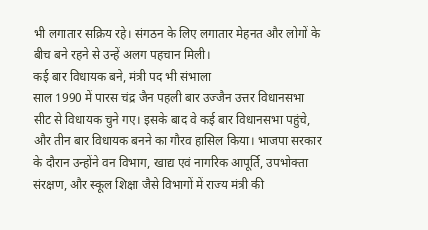भी लगातार सक्रिय रहे। संगठन के लिए लगातार मेहनत और लोगों के बीच बने रहने से उन्हें अलग पहचान मिली।
कई बार विधायक बने, मंत्री पद भी संभाला
साल 1990 में पारस चंद्र जैन पहली बार उज्जैन उत्तर विधानसभा सीट से विधायक चुने गए। इसके बाद वे कई बार विधानसभा पहुंचे, और तीन बार विधायक बनने का गौरव हासिल किया। भाजपा सरकार के दौरान उन्होंने वन विभाग, खाद्य एवं नागरिक आपूर्ति, उपभोक्ता संरक्षण, और स्कूल शिक्षा जैसे विभागों में राज्य मंत्री की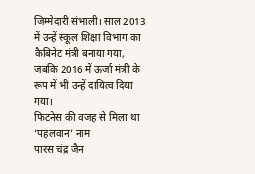जिम्मेदारी संभाली। साल 2013 में उन्हें स्कूल शिक्षा विभाग का कैबिनेट मंत्री बनाया गया, जबकि 2016 में ऊर्जा मंत्री के रूप में भी उन्हें दायित्व दिया गया।
फिटनेस की वजह से मिला था ‘पहलवान’ नाम
पारस चंद्र जैन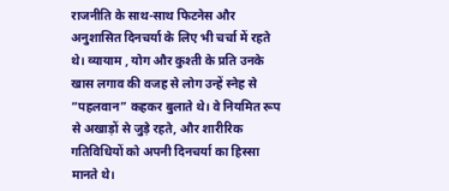राजनीति के साथ-साथ फिटनेस और अनुशासित दिनचर्या के लिए भी चर्चा में रहते थे। व्यायाम , योग और कुश्ती के प्रति उनके खास लगाव की वजह से लोग उन्हें स्नेह से “पहलवान” कहकर बुलाते थे। वे नियमित रूप से अखाड़ों से जुड़े रहते, और शारीरिक गतिविधियों को अपनी दिनचर्या का हिस्सा मानते थे।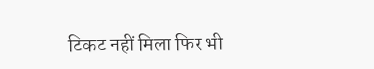टिकट नहीं मिला फिर भी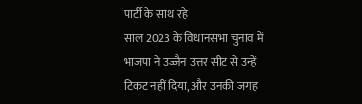पार्टी के साथ रहे
साल 2023 के विधानसभा चुनाव में भाजपा ने उज्जैन उत्तर सीट से उन्हें टिकट नहीं दिया, और उनकी जगह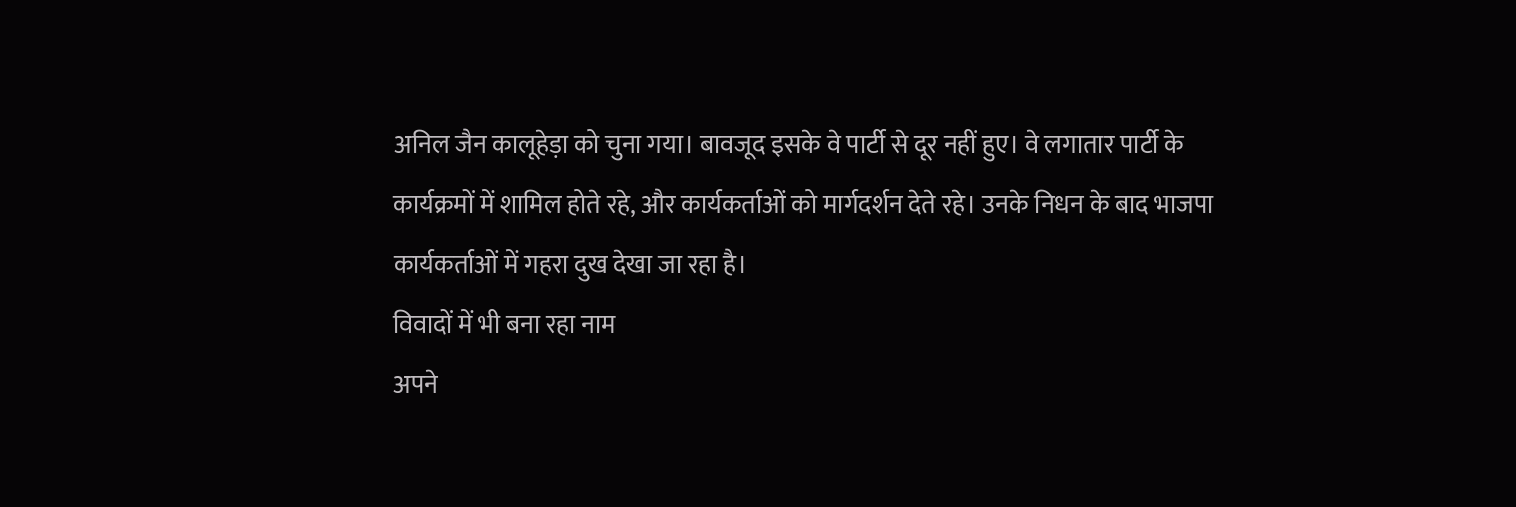अनिल जैन कालूहेड़ा को चुना गया। बावजूद इसके वे पार्टी से दूर नहीं हुए। वे लगातार पार्टी के कार्यक्रमों में शामिल होते रहे, और कार्यकर्ताओं को मार्गदर्शन देते रहे। उनके निधन के बाद भाजपा कार्यकर्ताओं में गहरा दुख देखा जा रहा है।
विवादों में भी बना रहा नाम
अपने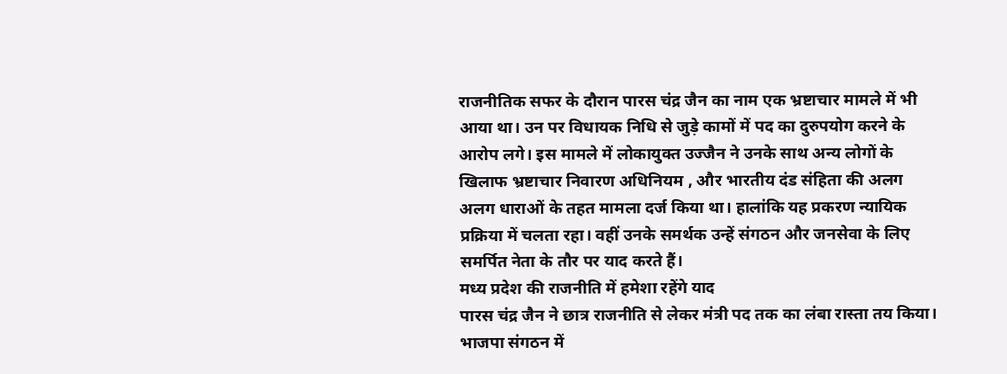राजनीतिक सफर के दौरान पारस चंद्र जैन का नाम एक भ्रष्टाचार मामले में भी आया था। उन पर विधायक निधि से जुड़े कामों में पद का दुरुपयोग करने के आरोप लगे। इस मामले में लोकायुक्त उज्जैन ने उनके साथ अन्य लोगों के खिलाफ भ्रष्टाचार निवारण अधिनियम , और भारतीय दंड संहिता की अलग अलग धाराओं के तहत मामला दर्ज किया था। हालांकि यह प्रकरण न्यायिक प्रक्रिया में चलता रहा। वहीं उनके समर्थक उन्हें संगठन और जनसेवा के लिए समर्पित नेता के तौर पर याद करते हैं।
मध्य प्रदेश की राजनीति में हमेशा रहेंगे याद
पारस चंद्र जैन ने छात्र राजनीति से लेकर मंत्री पद तक का लंबा रास्ता तय किया। भाजपा संगठन में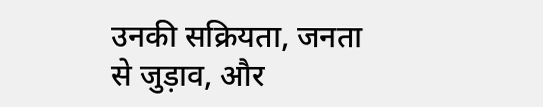उनकी सक्रियता, जनता से जुड़ाव, और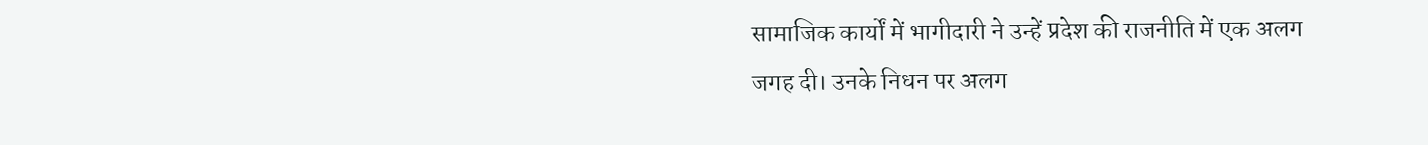सामाजिक कार्यों में भागीदारी ने उन्हें प्रदेश की राजनीति में एक अलग जगह दी। उनके निधन पर अलग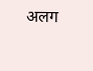अलग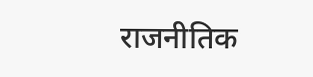राजनीतिक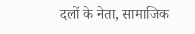दलों के नेता, सामाजिक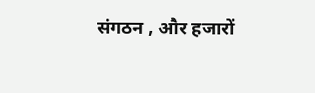संगठन , और हजारों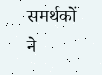समर्थकों ने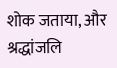शोक जताया, और श्रद्धांजलि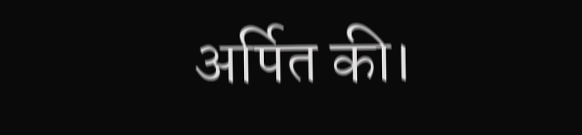अर्पित की।